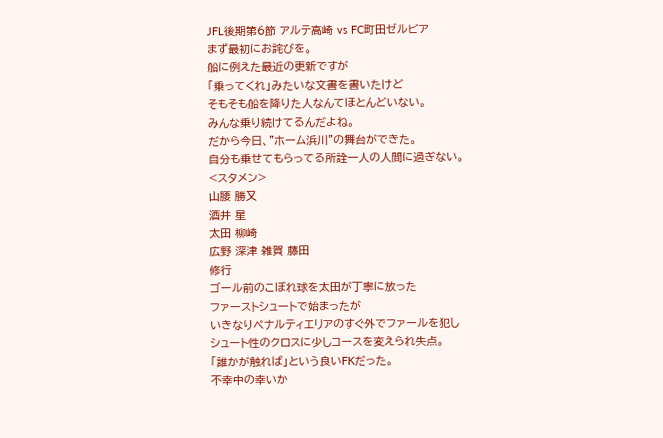JFL後期第6節 アルテ高崎 vs FC町田ゼルビア
まず最初にお詫びを。
船に例えた最近の更新ですが
「乗ってくれ」みたいな文書を書いたけど
そもそも船を降りた人なんてほとんどいない。
みんな乗り続けてるんだよね。
だから今日、"ホーム浜川"の舞台ができた。
自分も乗せてもらってる所詮一人の人間に過ぎない。
<スタメン>
山腰 勝又
酒井 星
太田 柳崎
広野 深津 雑賀 藤田
修行
ゴール前のこぼれ球を太田が丁寧に放った
ファーストシュートで始まったが
いきなりペナルティエリアのすぐ外でファールを犯し
シュート性のクロスに少しコースを変えられ失点。
「誰かが触れば」という良いFKだった。
不幸中の幸いか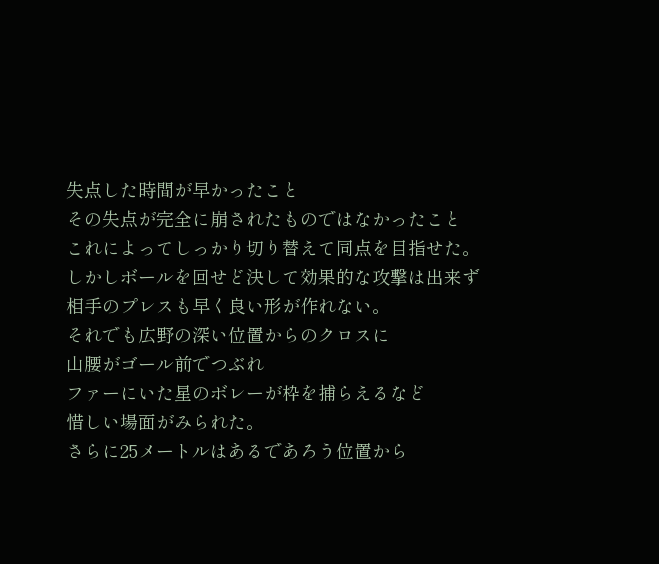失点した時間が早かったこと
その失点が完全に崩されたものではなかったこと
これによってしっかり切り替えて同点を目指せた。
しかしボールを回せど決して効果的な攻撃は出来ず
相手のプレスも早く良い形が作れない。
それでも広野の深い位置からのクロスに
山腰がゴール前でつぶれ
ファーにいた星のボレーが枠を捕らえるなど
惜しい場面がみられた。
さらに25メートルはあるであろう位置から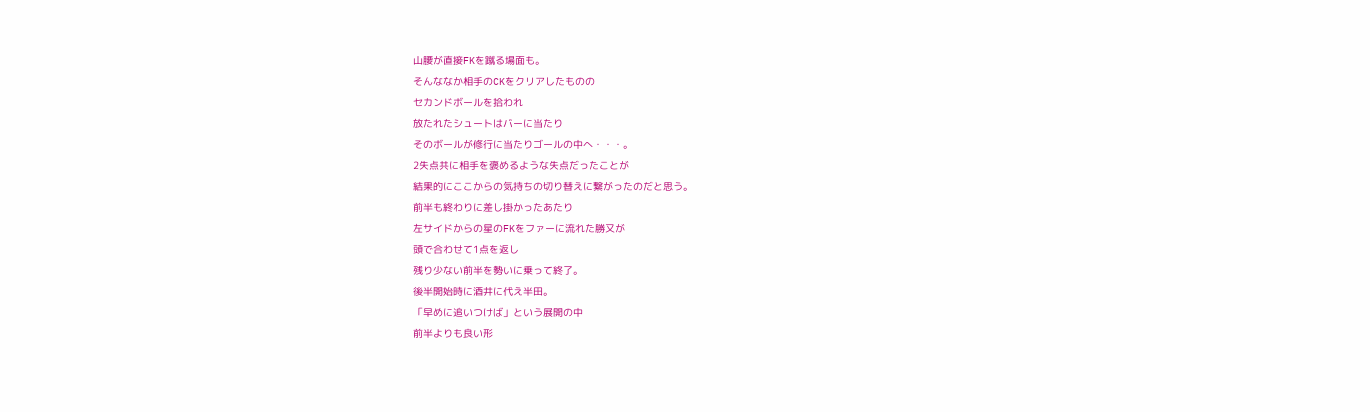山腰が直接FKを蹴る場面も。
そんななか相手のCKをクリアしたものの
セカンドボールを拾われ
放たれたシュートはバーに当たり
そのボールが修行に当たりゴールの中へ・・・。
2失点共に相手を褒めるような失点だったことが
結果的にここからの気持ちの切り替えに繋がったのだと思う。
前半も終わりに差し掛かったあたり
左サイドからの星のFKをファーに流れた勝又が
頭で合わせて1点を返し
残り少ない前半を勢いに乗って終了。
後半開始時に酒井に代え半田。
「早めに追いつけば」という展開の中
前半よりも良い形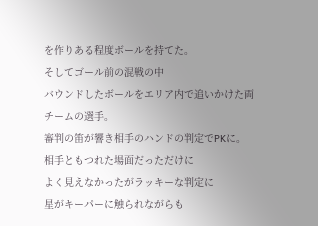を作りある程度ボールを持てた。
そしてゴール前の混戦の中
バウンドしたボールをエリア内で追いかけた両チームの選手。
審判の笛が響き相手のハンドの判定でPKに。
相手ともつれた場面だっただけに
よく見えなかったがラッキーな判定に
星がキーパーに触られながらも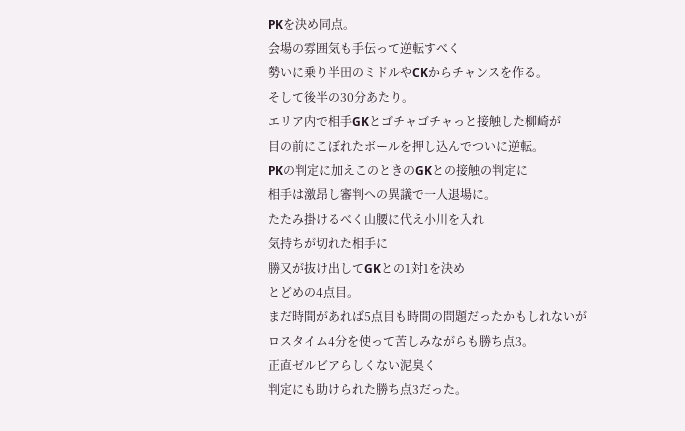PKを決め同点。
会場の雰囲気も手伝って逆転すべく
勢いに乗り半田のミドルやCKからチャンスを作る。
そして後半の30分あたり。
エリア内で相手GKとゴチャゴチャっと接触した柳崎が
目の前にこぼれたボールを押し込んでついに逆転。
PKの判定に加えこのときのGKとの接触の判定に
相手は激昂し審判への異議で一人退場に。
たたみ掛けるべく山腰に代え小川を入れ
気持ちが切れた相手に
勝又が抜け出してGKとの1対1を決め
とどめの4点目。
まだ時間があれば5点目も時間の問題だったかもしれないが
ロスタイム4分を使って苦しみながらも勝ち点3。
正直ゼルビアらしくない泥臭く
判定にも助けられた勝ち点3だった。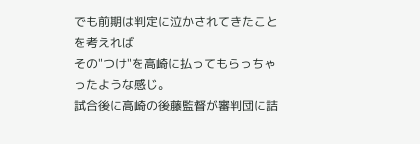でも前期は判定に泣かされてきたことを考えれば
その"つけ"を高崎に払ってもらっちゃったような感じ。
試合後に高崎の後藤監督が審判団に詰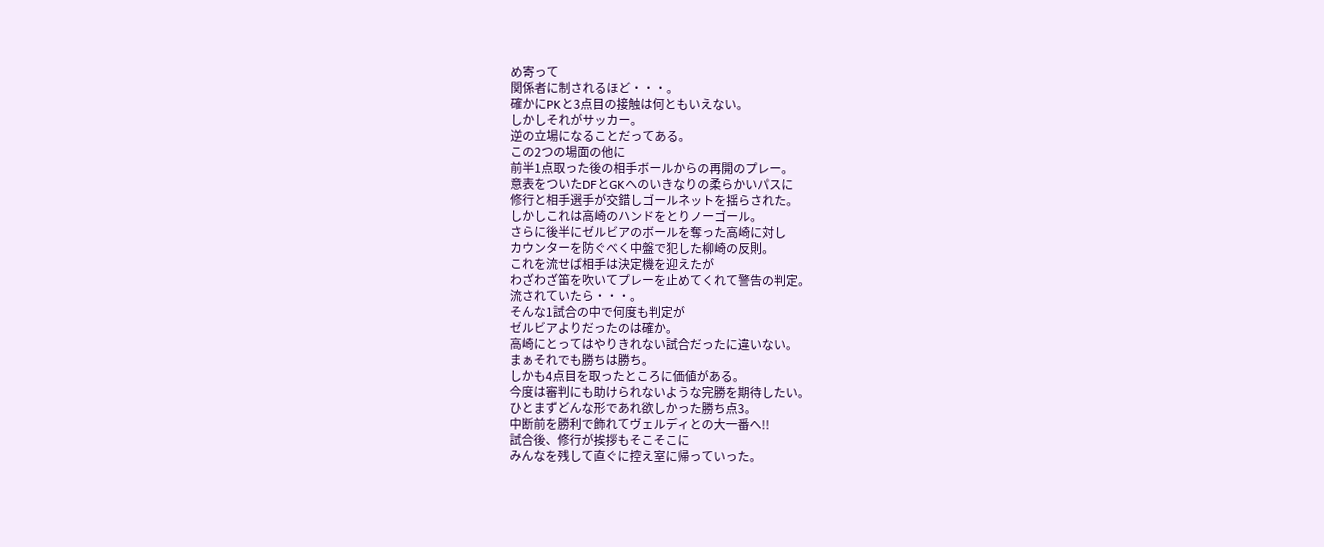め寄って
関係者に制されるほど・・・。
確かにPKと3点目の接触は何ともいえない。
しかしそれがサッカー。
逆の立場になることだってある。
この2つの場面の他に
前半1点取った後の相手ボールからの再開のプレー。
意表をついたDFとGKへのいきなりの柔らかいパスに
修行と相手選手が交錯しゴールネットを揺らされた。
しかしこれは高崎のハンドをとりノーゴール。
さらに後半にゼルビアのボールを奪った高崎に対し
カウンターを防ぐべく中盤で犯した柳崎の反則。
これを流せば相手は決定機を迎えたが
わざわざ笛を吹いてプレーを止めてくれて警告の判定。
流されていたら・・・。
そんな1試合の中で何度も判定が
ゼルビアよりだったのは確か。
高崎にとってはやりきれない試合だったに違いない。
まぁそれでも勝ちは勝ち。
しかも4点目を取ったところに価値がある。
今度は審判にも助けられないような完勝を期待したい。
ひとまずどんな形であれ欲しかった勝ち点3。
中断前を勝利で飾れてヴェルディとの大一番へ!!
試合後、修行が挨拶もそこそこに
みんなを残して直ぐに控え室に帰っていった。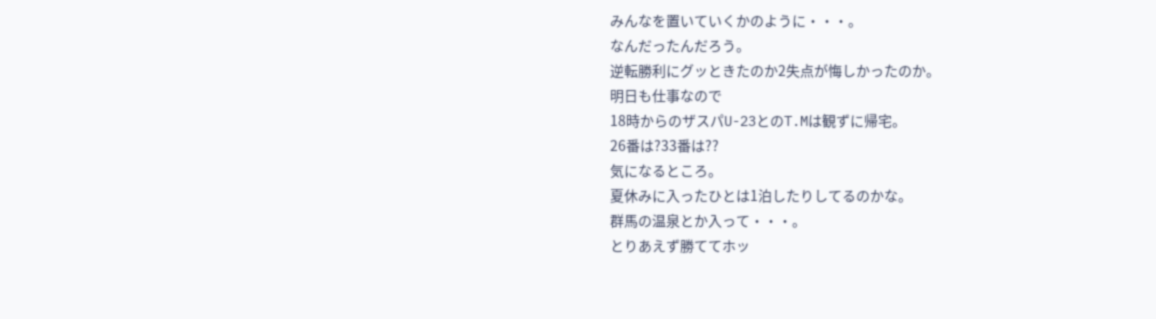みんなを置いていくかのように・・・。
なんだったんだろう。
逆転勝利にグッときたのか2失点が悔しかったのか。
明日も仕事なので
18時からのザスパU-23とのT.Mは観ずに帰宅。
26番は?33番は??
気になるところ。
夏休みに入ったひとは1泊したりしてるのかな。
群馬の温泉とか入って・・・。
とりあえず勝ててホッ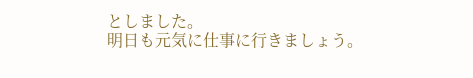としました。
明日も元気に仕事に行きましょう。